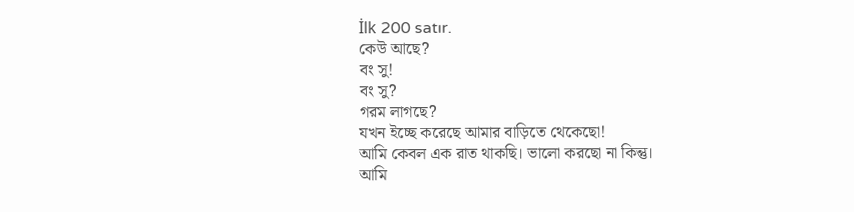İlk 200 satır.
কেউ আছে?
বং সু!
বং সু?
গরম লাগছে?
যখন ইচ্ছে করেছে আমার বাড়িতে থেকেছো!
আমি কেবল এক রাত থাকছি। ভালো করছো না কিন্তু।
আমি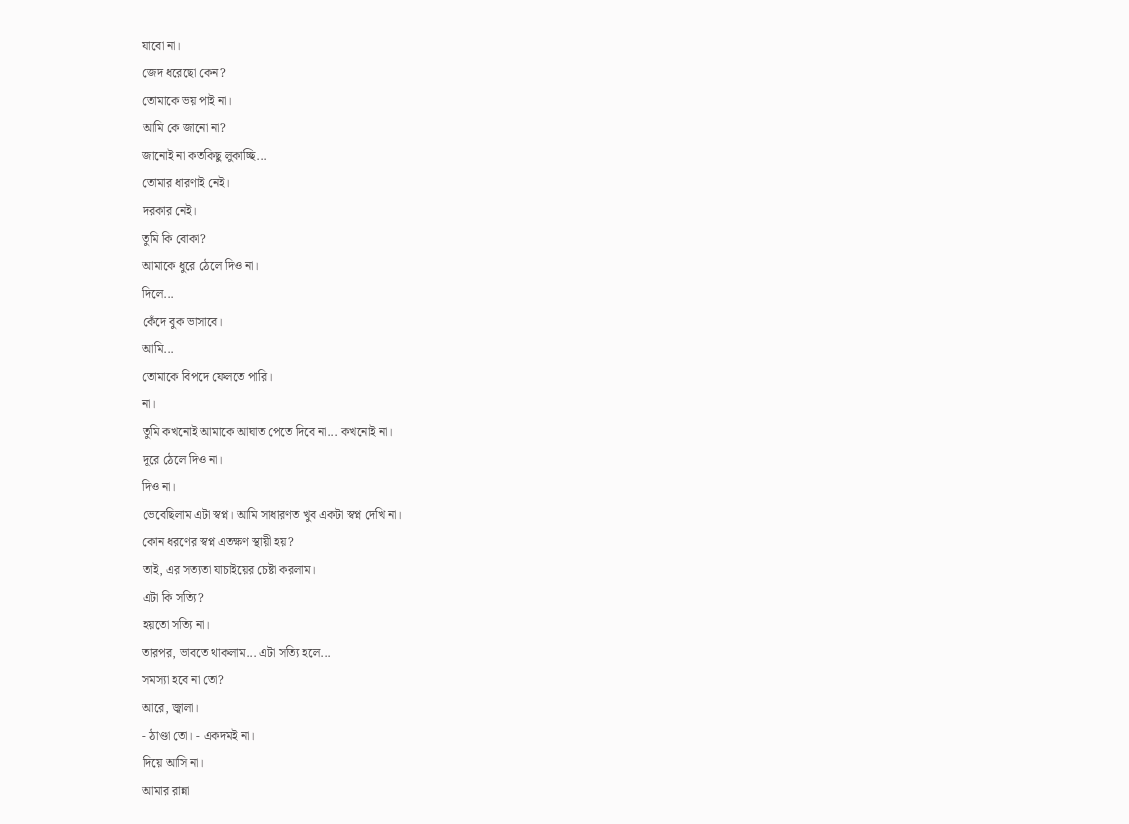যাবো না।
জেদ ধরেছো কেন?
তোমাকে ভয় পাই না।
আমি কে জানো না?
জানোই না কতকিছু লুকাচ্ছি...
তোমার ধারণাই নেই।
দরকার নেই।
তুমি কি বোকা?
আমাকে ধুরে ঠেলে দিও না।
দিলে...
কেঁদে বুক ভাসাবে।
আমি...
তোমাকে বিপদে ফেলতে পারি।
না।
তুমি কখনোই আমাকে আঘাত পেতে দিবে না... কখনোই না।
দূরে ঠেলে দিও না।
দিও না।
ভেবেছিলাম এটা স্বপ্ন। আমি সাধারণত খুব একটা স্বপ্ন দেখি না।
কোন ধরণের স্বপ্ন এতক্ষণ স্থায়ী হয়?
তাই, এর সত্যতা যাচাইয়ের চেষ্টা করলাম।
এটা কি সত্যি?
হয়তো সত্যি না।
তারপর, ভাবতে থাকলাম... এটা সত্যি হলে...
সমস্যা হবে না তো?
আরে, জ্বালা।
- ঠাণ্ডা তো। - একদমই না।
দিয়ে আসি না।
আমার রান্না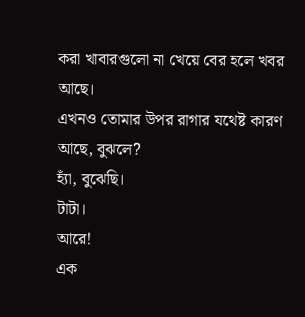করা খাবারগুলো না খেয়ে বের হলে খবর আছে।
এখনও তোমার উপর রাগার যথেষ্ট কারণ আছে, বুঝলে?
হ্যাঁ, বুঝেছি।
টাটা।
আরে!
এক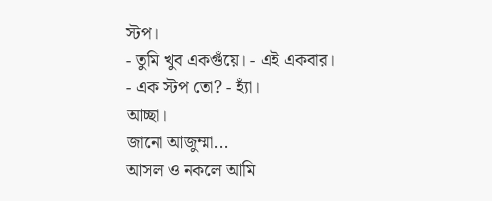স্টপ।
- তুমি খুব একগুঁয়ে। - এই একবার।
- এক স্টপ তো? - হ্যাঁ।
আচ্ছা।
জানো আজুম্মা...
আসল ও নকলে আমি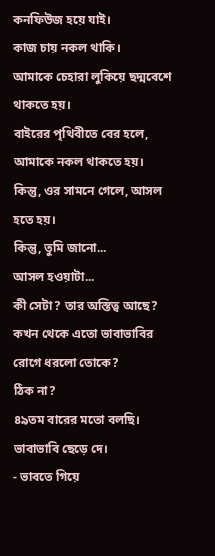কনফিউজ হয়ে যাই।
কাজ চায় নকল থাকি।
আমাকে চেহারা লুকিয়ে ছদ্মবেশে থাকতে হয়।
বাইরের পৃথিবীতে বের হলে, আমাকে নকল থাকতে হয়।
কিন্তু, ওর সামনে গেলে, আসল হতে হয়।
কিন্তু, তুমি জানো...
আসল হওয়াটা...
কী সেটা? তার অস্তিত্ব আছে?
কখন থেকে এতো ভাবাভাবির রোগে ধরলো তোকে?
ঠিক না?
৪৯তম বারের মতো বলছি। ভাবাভাবি ছেড়ে দে।
- ভাবতে গিয়ে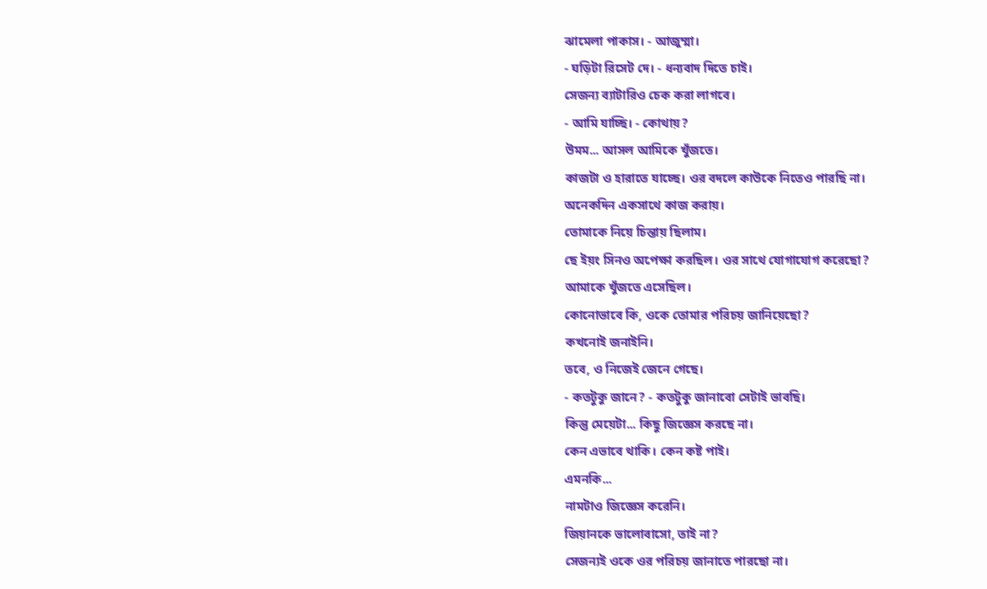ঝামেলা পাকাস। - আজুম্মা।
- ঘড়িটা রিসেট দে। - ধন্যবাদ দিতে চাই।
সেজন্য ব্যাটারিও চেক করা লাগবে।
- আমি যাচ্ছি। - কোথায়?
উমম... আসল আমিকে খুঁজতে।
কাজটা ও হারাতে যাচ্ছে। ওর বদলে কাউকে নিতেও পারছি না।
অনেকদিন একসাথে কাজ করায়।
তোমাকে নিয়ে চিন্তায় ছিলাম।
ছে ইয়ং সিনও অপেক্ষা করছিল। ওর সাথে যোগাযোগ করেছো?
আমাকে খুঁজতে এসেছিল।
কোনোভাবে কি, ওকে তোমার পরিচয় জানিয়েছো?
কখনোই জনাইনি।
তবে, ও নিজেই জেনে গেছে।
- কতটুকু জানে? - কতটুকু জানাবো সেটাই ভাবছি।
কিন্তু মেয়েটা... কিছু জিজ্ঞেস করছে না।
কেন এভাবে থাকি। কেন কষ্ট পাই।
এমনকি...
নামটাও জিজ্ঞেস করেনি।
জিয়ানকে ভালোবাসো, তাই না?
সেজন্যই ওকে ওর পরিচয় জানাতে পারছো না।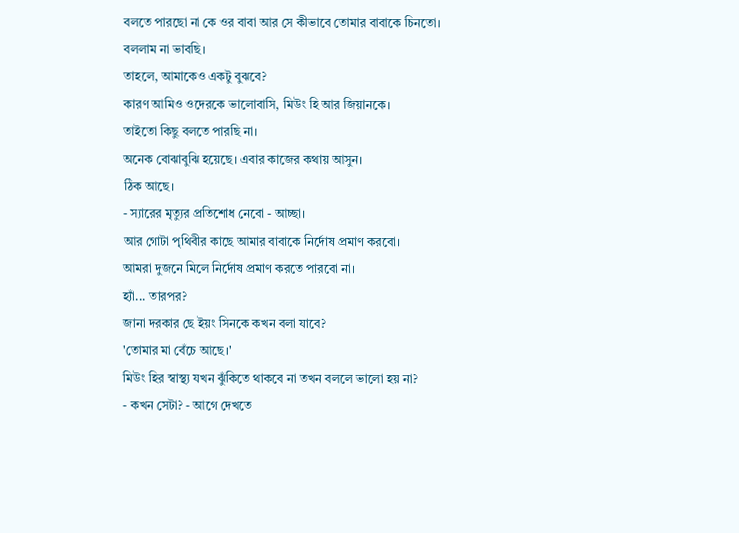বলতে পারছো না কে ওর বাবা আর সে কীভাবে তোমার বাবাকে চিনতো।
বললাম না ভাবছি।
তাহলে, আমাকেও একটু বুঝবে?
কারণ আমিও ওদেরকে ভালোবাসি, মিউং হি আর জিয়ানকে।
তাইতো কিছু বলতে পারছি না।
অনেক বোঝাবুঝি হয়েছে। এবার কাজের কথায় আসুন।
ঠিক আছে।
- স্যারের মৃত্যুর প্রতিশোধ নেবো - আচ্ছা।
আর গোটা পৃথিবীর কাছে আমার বাবাকে নির্দোষ প্রমাণ করবো।
আমরা দুজনে মিলে নির্দোষ প্রমাণ করতে পারবো না।
হ্যাঁ... তারপর?
জানা দরকার ছে ইয়ং সিনকে কখন বলা যাবে?
'তোমার মা বেঁচে আছে।'
মিউং হির স্বাস্থ্য যখন ঝুঁকিতে থাকবে না তখন বললে ভালো হয় না?
- কখন সেটা? - আগে দেখতে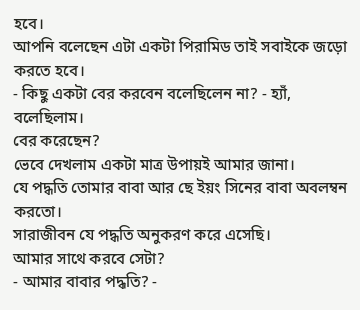হবে।
আপনি বলেছেন এটা একটা পিরামিড তাই সবাইকে জড়ো করতে হবে।
- কিছু একটা বের করবেন বলেছিলেন না? - হ্যাঁ, বলেছিলাম।
বের করেছেন?
ভেবে দেখলাম একটা মাত্র উপায়ই আমার জানা।
যে পদ্ধতি তোমার বাবা আর ছে ইয়ং সিনের বাবা অবলম্বন করতো।
সারাজীবন যে পদ্ধতি অনুকরণ করে এসেছি।
আমার সাথে করবে সেটা?
- আমার বাবার পদ্ধতি? -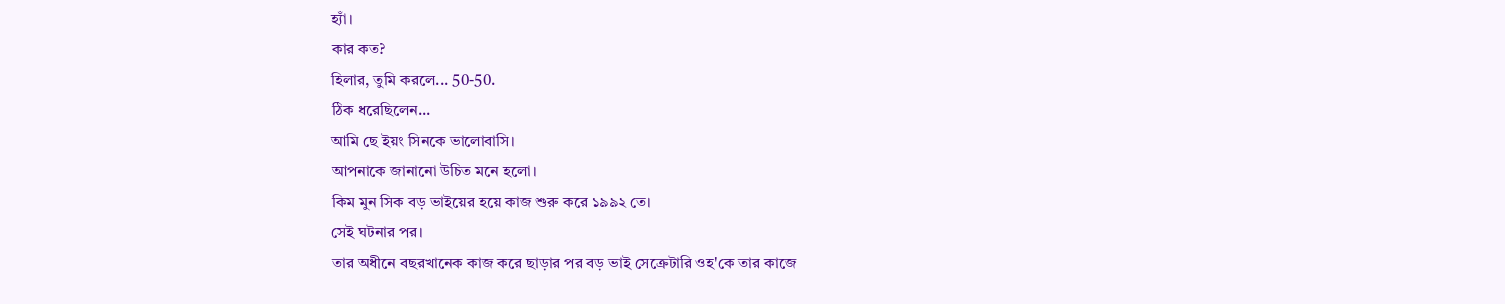হ্যাঁ।
কার কত?
হিলার, তুমি করলে... 50-50.
ঠিক ধরেছিলেন...
আমি ছে ইয়ং সিনকে ভালোবাসি।
আপনাকে জানানো উচিত মনে হলো।
কিম মুন সিক বড় ভাইয়ের হয়ে কাজ শুরু করে ১৯৯২ তে।
সেই ঘটনার পর।
তার অধীনে বছরখানেক কাজ করে ছাড়ার পর বড় ভাই সেক্রেটারি ওহ'কে তার কাজে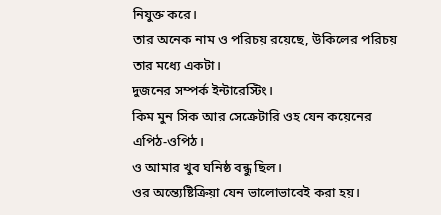নিযুক্ত করে।
তার অনেক নাম ও পরিচয় রয়েছে, উকিলের পরিচয় তার মধ্যে একটা।
দুজনের সম্পর্ক ইন্টারেস্টিং।
কিম মুন সিক আর সেক্রেটারি ওহ যেন কয়েনের এপিঠ-ওপিঠ।
ও আমার খুব ঘনিষ্ঠ বন্ধু ছিল।
ওর অন্ত্যেষ্টিক্রিয়া যেন ভালোভাবেই করা হয়।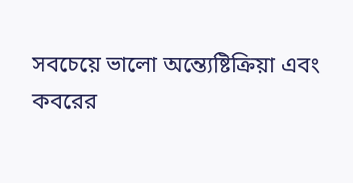সবচেয়ে ভালো অন্ত্যেষ্টিক্রিয়া এবং কবরের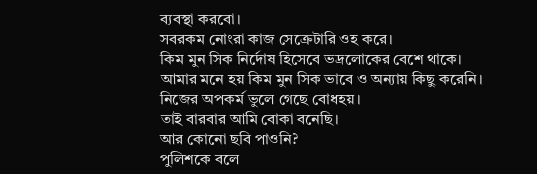ব্যবস্থা করবো।
সবরকম নোংরা কাজ সেক্রেটারি ওহ করে।
কিম মুন সিক নির্দোষ হিসেবে ভদ্রলোকের বেশে থাকে।
আমার মনে হয় কিম মুন সিক ভাবে ও অন্যায় কিছু করেনি।
নিজের অপকর্ম ভুলে গেছে বোধহয়।
তাই বারবার আমি বোকা বনেছি।
আর কোনো ছবি পাওনি?
পুলিশকে বলে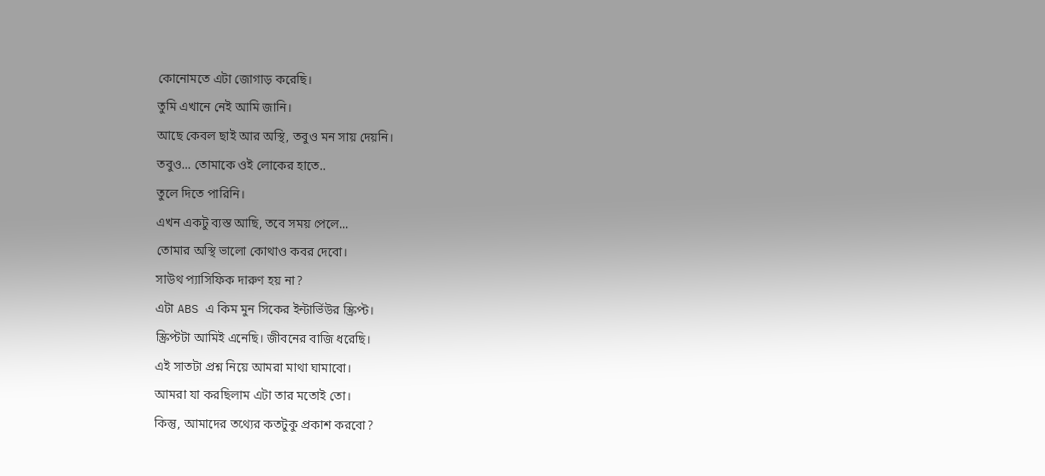কোনোমতে এটা জোগাড় করেছি।
তুমি এখানে নেই আমি জানি।
আছে কেবল ছাই আর অস্থি, তবুও মন সায় দেয়নি।
তবুও... তোমাকে ওই লোকের হাতে..
তুলে দিতে পারিনি।
এখন একটু ব্যস্ত আছি, তবে সময় পেলে...
তোমার অস্থি ভালো কোথাও কবর দেবো।
সাউথ প্যাসিফিক দারুণ হয় না?
এটা ABS এ কিম মুন সিকের ইন্টার্ভিউর স্ক্রিপ্ট।
স্ক্রিপ্টটা আমিই এনেছি। জীবনের বাজি ধরেছি।
এই সাতটা প্রশ্ন নিয়ে আমরা মাথা ঘামাবো।
আমরা যা করছিলাম এটা তার মতোই তো।
কিন্তু, আমাদের তথ্যের কতটুকু প্রকাশ করবো?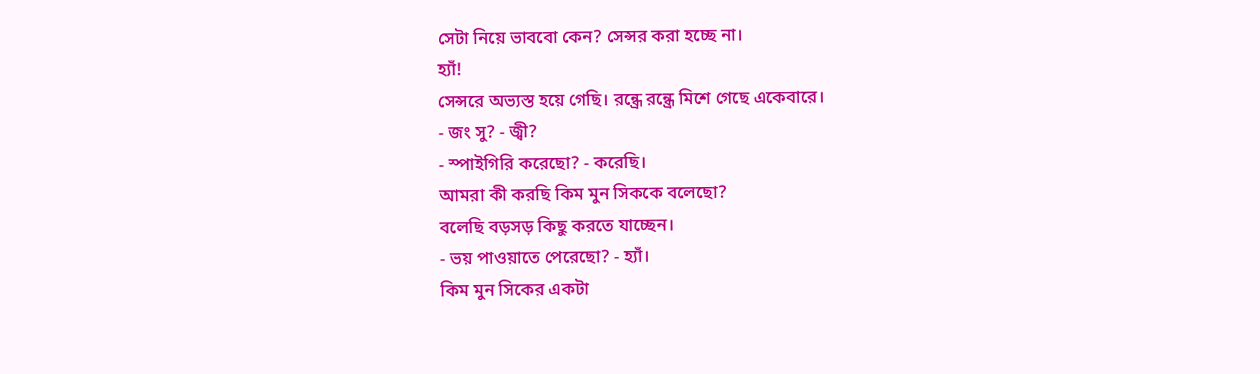সেটা নিয়ে ভাববো কেন? সেন্সর করা হচ্ছে না।
হ্যাঁ!
সেন্সরে অভ্যস্ত হয়ে গেছি। রন্ধ্রে রন্ধ্রে মিশে গেছে একেবারে।
- জং সু? - জ্বী?
- স্পাইগিরি করেছো? - করেছি।
আমরা কী করছি কিম মুন সিককে বলেছো?
বলেছি বড়সড় কিছু করতে যাচ্ছেন।
- ভয় পাওয়াতে পেরেছো? - হ্যাঁ।
কিম মুন সিকের একটা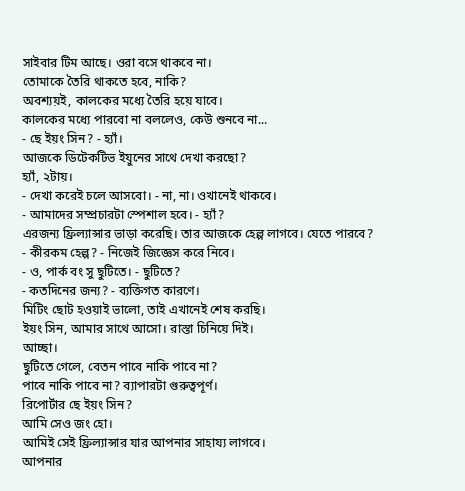সাইবার টিম আছে। ওরা বসে থাকবে না।
তোমাকে তৈরি থাকতে হবে, নাকি?
অবশ্যয়ই, কালকের মধ্যে তৈরি হয়ে যাবে।
কালকের মধ্যে পারবো না বললেও, কেউ শুনবে না...
- ছে ইয়ং সিন? - হ্যাঁ।
আজকে ডিটেকটিভ ইয়ুনের সাথে দেখা করছো?
হ্যাঁ, ২টায়।
- দেখা করেই চলে আসবো। - না, না। ওখানেই থাকবে।
- আমাদের সম্প্রচারটা স্পেশাল হবে। - হ্যাঁ?
এরজন্য ফ্রিল্যান্সার ভাড়া করেছি। তার আজকে হেল্প লাগবে। যেতে পারবে?
- কীরকম হেল্প? - নিজেই জিজ্ঞেস করে নিবে।
- ও, পার্ক বং সু ছুটিতে। - ছুটিতে?
- কতদিনের জন্য? - ব্যক্তিগত কারণে।
মিটিং ছোট হওয়াই ভালো, তাই এখানেই শেষ করছি।
ইয়ং সিন, আমার সাথে আসো। রাস্তা চিনিয়ে দিই।
আচ্ছা।
ছুটিতে গেলে, বেতন পাবে নাকি পাবে না?
পাবে নাকি পাবে না? ব্যাপারটা গুরুত্বপূর্ণ।
রিপোর্টার ছে ইয়ং সিন?
আমি সেও জং হো।
আমিই সেই ফ্রিল্যান্সার যার আপনার সাহায্য লাগবে।
আপনার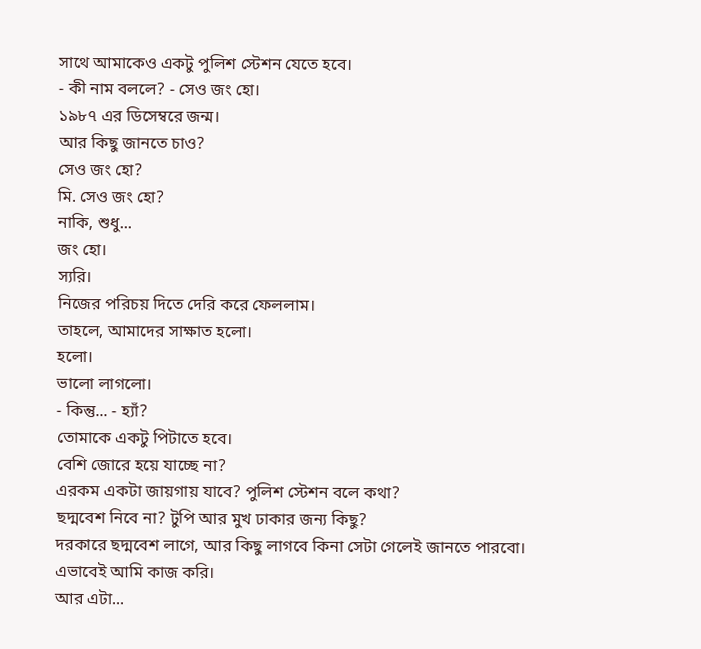সাথে আমাকেও একটু পুলিশ স্টেশন যেতে হবে।
- কী নাম বললে? - সেও জং হো।
১৯৮৭ এর ডিসেম্বরে জন্ম।
আর কিছু জানতে চাও?
সেও জং হো?
মি. সেও জং হো?
নাকি, শুধু...
জং হো।
স্যরি।
নিজের পরিচয় দিতে দেরি করে ফেললাম।
তাহলে, আমাদের সাক্ষাত হলো।
হলো।
ভালো লাগলো।
- কিন্তু... - হ্যাঁ?
তোমাকে একটু পিটাতে হবে।
বেশি জোরে হয়ে যাচ্ছে না?
এরকম একটা জায়গায় যাবে? পুলিশ স্টেশন বলে কথা?
ছদ্মবেশ নিবে না? টুপি আর মুখ ঢাকার জন্য কিছু?
দরকারে ছদ্মবেশ লাগে, আর কিছু লাগবে কিনা সেটা গেলেই জানতে পারবো।
এভাবেই আমি কাজ করি।
আর এটা...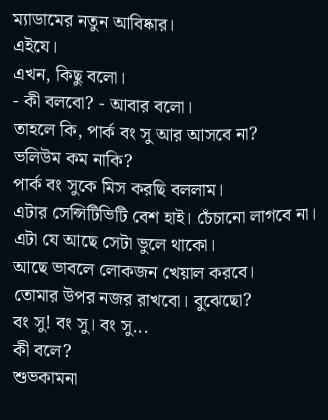ম্যাডামের নতুন আবিষ্কার।
এইযে।
এখন, কিছু বলো।
- কী বলবো? - আবার বলো।
তাহলে কি, পার্ক বং সু আর আসবে না?
ভলিউম কম নাকি?
পার্ক বং সুকে মিস করছি বললাম।
এটার সেন্সিটিভিটি বেশ হাই। চেঁচানো লাগবে না।
এটা যে আছে সেটা ভুলে থাকো।
আছে ভাবলে লোকজন খেয়াল করবে।
তোমার উপর নজর রাখবো। বুঝেছো?
বং সু! বং সু। বং সু...
কী বলে?
শুভকামনা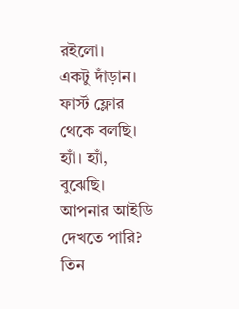রইলো।
একটু দাঁড়ান।
ফার্স্ট ফ্লোর থেকে বলছি।
হ্যাঁ। হ্যাঁ, বুঝেছি।
আপনার আইডি দেখতে পারি?
তিন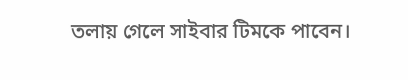তলায় গেলে সাইবার টিমকে পাবেন।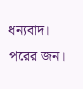ধন্যবাদ।
পরের জন।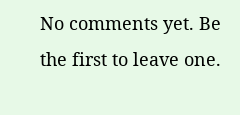No comments yet. Be the first to leave one.